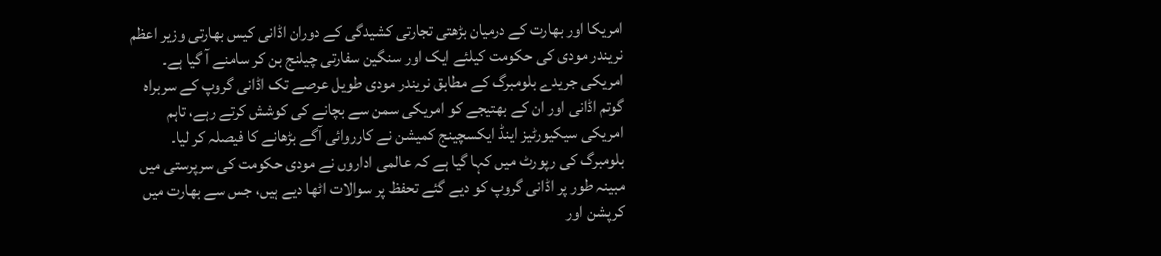امریکا اور بھارت کے درمیان بڑھتی تجارتی کشیدگی کے دوران اڈانی کیس بھارتی وزیر اعظم نریندر مودی کی حکومت کیلئے ایک اور سنگین سفارتی چیلنج بن کر سامنے آ گیا ہے۔ امریکی جریدے بلومبرگ کے مطابق نریندر مودی طویل عرصے تک اڈانی گروپ کے سربراہ گوتم اڈانی اور ان کے بھتیجے کو امریکی سمن سے بچانے کی کوشش کرتے رہے، تاہم امریکی سیکیورٹیز اینڈ ایکسچینج کمیشن نے کارروائی آگے بڑھانے کا فیصلہ کر لیا۔
بلومبرگ کی رپورٹ میں کہا گیا ہے کہ عالمی اداروں نے مودی حکومت کی سرپرستی میں مبینہ طور پر اڈانی گروپ کو دیے گئے تحفظ پر سوالات اٹھا دیے ہیں، جس سے بھارت میں کرپشن اور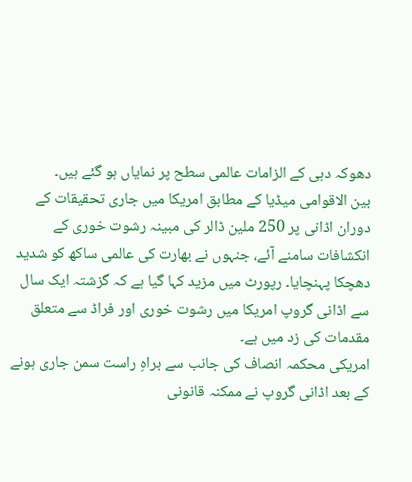دھوکہ دہی کے الزامات عالمی سطح پر نمایاں ہو گئے ہیں۔
بین الاقوامی میڈیا کے مطابق امریکا میں جاری تحقیقات کے دوران اڈانی پر 250 ملین ڈالر کی مبینہ رشوت خوری کے انکشافات سامنے آئے، جنہوں نے بھارت کی عالمی ساکھ کو شدید دھچکا پہنچایا۔ رپورٹ میں مزید کہا گیا ہے کہ گزشتہ ایک سال سے اڈانی گروپ امریکا میں رشوت خوری اور فراڈ سے متعلق مقدمات کی زد میں ہے۔
امریکی محکمہ انصاف کی جانب سے براہِ راست سمن جاری ہونے کے بعد اڈانی گروپ نے ممکنہ قانونی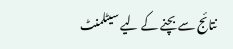نتائج سے بچنے کے لیے سیٹلمنٹ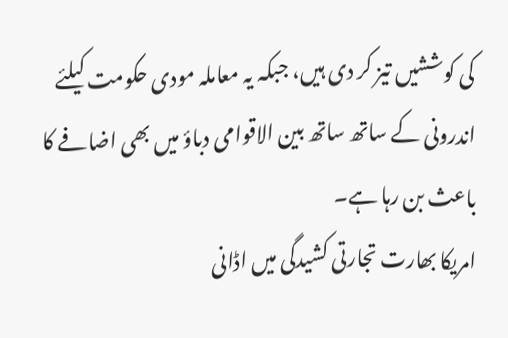کی کوششیں تیز کر دی ہیں، جبکہ یہ معاملہ مودی حکومت کیلئے اندرونی کے ساتھ ساتھ بین الاقوامی دباؤ میں بھی اضافے کا باعث بن رہا ہے۔
امریکا بھارت تجارتی کشیدگی میں اڈانی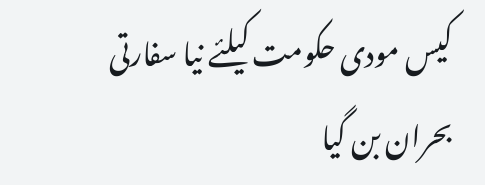کیس مودی حکومت کیلئے نیا سفارتی بحران بن گیا